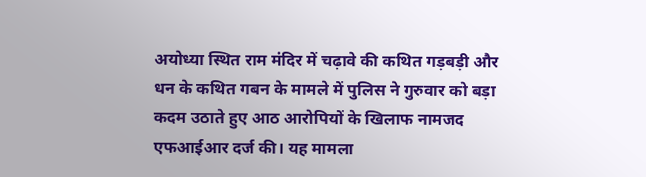अयोध्या स्थित राम मंदिर में चढ़ावे की कथित गड़बड़ी और धन के कथित गबन के मामले में पुलिस ने गुरुवार को बड़ा कदम उठाते हुए आठ आरोपियों के खिलाफ नामजद एफआईआर दर्ज की। यह मामला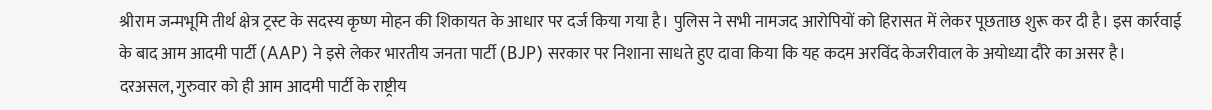श्रीराम जन्मभूमि तीर्थ क्षेत्र ट्रस्ट के सदस्य कृष्ण मोहन की शिकायत के आधार पर दर्ज किया गया है। पुलिस ने सभी नामजद आरोपियों को हिरासत में लेकर पूछताछ शुरू कर दी है। इस कार्रवाई के बाद आम आदमी पार्टी (AAP) ने इसे लेकर भारतीय जनता पार्टी (BJP) सरकार पर निशाना साधते हुए दावा किया कि यह कदम अरविंद केजरीवाल के अयोध्या दौरे का असर है।
दरअसल, गुरुवार को ही आम आदमी पार्टी के राष्ट्रीय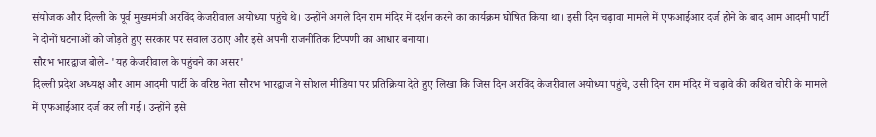संयोजक और दिल्ली के पूर्व मुख्यमंत्री अरविंद केजरीवाल अयोध्या पहुंचे थे। उन्होंने अगले दिन राम मंदिर में दर्शन करने का कार्यक्रम घोषित किया था। इसी दिन चढ़ावा मामले में एफआईआर दर्ज होने के बाद आम आदमी पार्टी ने दोनों घटनाओं को जोड़ते हुए सरकार पर सवाल उठाए और इसे अपनी राजनीतिक टिप्पणी का आधार बनाया।
सौरभ भारद्वाज बोले- 'यह केजरीवाल के पहुंचने का असर'
दिल्ली प्रदेश अध्यक्ष और आम आदमी पार्टी के वरिष्ठ नेता सौरभ भारद्वाज ने सोशल मीडिया पर प्रतिक्रिया देते हुए लिखा कि जिस दिन अरविंद केजरीवाल अयोध्या पहुंचे, उसी दिन राम मंदिर में चढ़ावे की कथित चोरी के मामले में एफआईआर दर्ज कर ली गई। उन्होंने इसे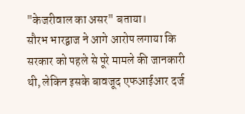"केजरीवाल का असर" बताया।
सौरभ भारद्वाज ने आगे आरोप लगाया कि सरकार को पहले से पूरे मामले की जानकारी थी, लेकिन इसके बावजूद एफआईआर दर्ज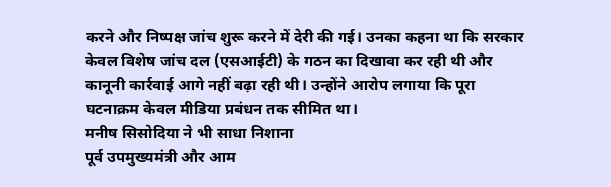करने और निष्पक्ष जांच शुरू करने में देरी की गई। उनका कहना था कि सरकार केवल विशेष जांच दल (एसआईटी) के गठन का दिखावा कर रही थी और कानूनी कार्रवाई आगे नहीं बढ़ा रही थी। उन्होंने आरोप लगाया कि पूरा घटनाक्रम केवल मीडिया प्रबंधन तक सीमित था।
मनीष सिसोदिया ने भी साधा निशाना
पूर्व उपमुख्यमंत्री और आम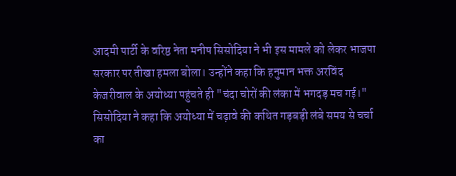आदमी पार्टी के वरिष्ठ नेता मनीष सिसोदिया ने भी इस मामले को लेकर भाजपा सरकार पर तीखा हमला बोला। उन्होंने कहा कि हनुमान भक्त अरविंद केजरीवाल के अयोध्या पहुंचते ही "चंदा चोरों की लंका में भगदड़ मच गई।"
सिसोदिया ने कहा कि अयोध्या में चढ़ावे की कथित गड़बड़ी लंबे समय से चर्चा का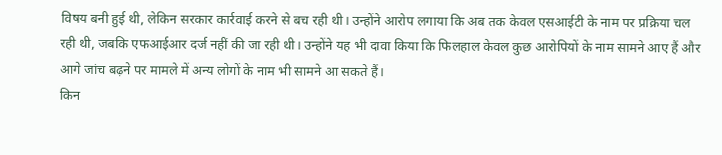विषय बनी हुई थी, लेकिन सरकार कार्रवाई करने से बच रही थी। उन्होंने आरोप लगाया कि अब तक केवल एसआईटी के नाम पर प्रक्रिया चल रही थी, जबकि एफआईआर दर्ज नहीं की जा रही थी। उन्होंने यह भी दावा किया कि फिलहाल केवल कुछ आरोपियों के नाम सामने आए हैं और आगे जांच बढ़ने पर मामले में अन्य लोगों के नाम भी सामने आ सकते हैं।
किन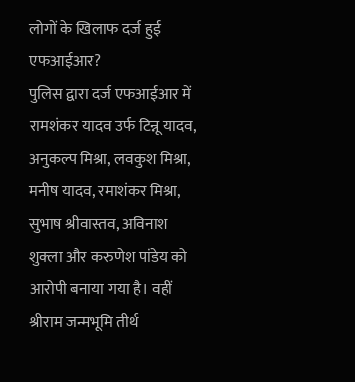लोगों के खिलाफ दर्ज हुई एफआईआर?
पुलिस द्वारा दर्ज एफआईआर में रामशंकर यादव उर्फ टिन्नू यादव, अनुकल्प मिश्रा, लवकुश मिश्रा, मनीष यादव, रमाशंकर मिश्रा, सुभाष श्रीवास्तव, अविनाश शुक्ला और करुणेश पांडेय को आरोपी बनाया गया है। वहीं श्रीराम जन्मभूमि तीर्थ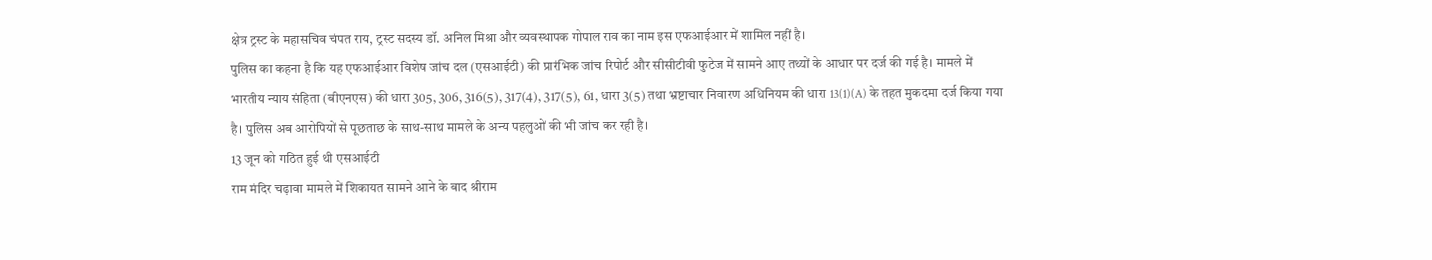क्षेत्र ट्रस्ट के महासचिव चंपत राय, ट्रस्ट सदस्य डॉ. अनिल मिश्रा और व्यवस्थापक गोपाल राव का नाम इस एफआईआर में शामिल नहीं है।
पुलिस का कहना है कि यह एफआईआर विशेष जांच दल (एसआईटी) की प्रारंभिक जांच रिपोर्ट और सीसीटीवी फुटेज में सामने आए तथ्यों के आधार पर दर्ज की गई है। मामले में भारतीय न्याय संहिता (बीएनएस) की धारा 305, 306, 316(5), 317(4), 317(5), 61, धारा 3(5) तथा भ्रष्टाचार निवारण अधिनियम की धारा 13(1)(A) के तहत मुकदमा दर्ज किया गया है। पुलिस अब आरोपियों से पूछताछ के साथ-साथ मामले के अन्य पहलुओं की भी जांच कर रही है।
13 जून को गठित हुई थी एसआईटी
राम मंदिर चढ़ावा मामले में शिकायत सामने आने के बाद श्रीराम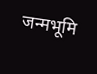जन्मभूमि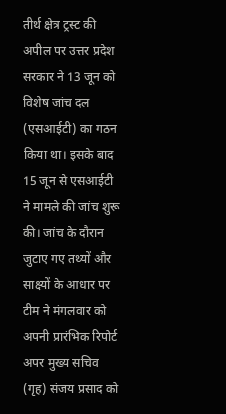तीर्थ क्षेत्र ट्रस्ट की अपील पर उत्तर प्रदेश सरकार ने 13 जून को विशेष जांच दल (एसआईटी) का गठन किया था। इसके बाद 15 जून से एसआईटी ने मामले की जांच शुरू की। जांच के दौरान जुटाए गए तथ्यों और साक्ष्यों के आधार पर टीम ने मंगलवार को अपनी प्रारंभिक रिपोर्ट अपर मुख्य सचिव (गृह) संजय प्रसाद को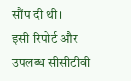सौंप दी थी।
इसी रिपोर्ट और उपलब्ध सीसीटीवी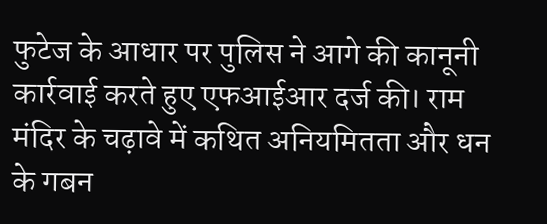फुटेज के आधार पर पुलिस ने आगे की कानूनी कार्रवाई करते हुए एफआईआर दर्ज की। राम मंदिर के चढ़ावे में कथित अनियमितता और धन के गबन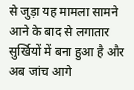से जुड़ा यह मामला सामने आने के बाद से लगातार सुर्खियों में बना हुआ है और अब जांच आगे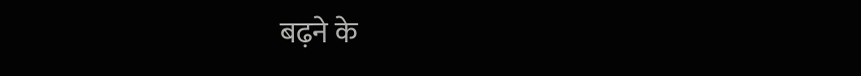बढ़ने के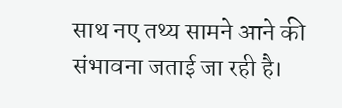साथ नए तथ्य सामने आने की संभावना जताई जा रही है।